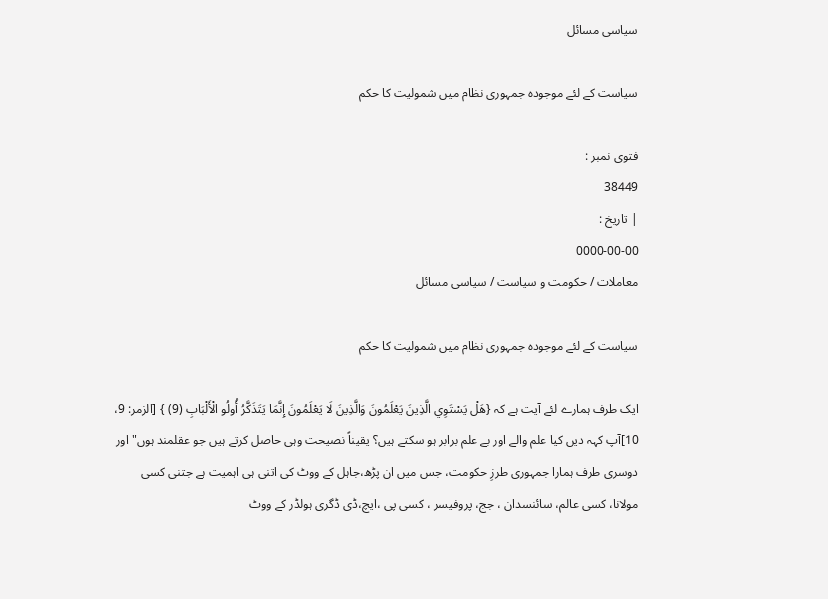سیاسی مسائل

سیاست کے لئے موجودہ جمہوری نظام میں شمولیت کا حکم

فتوی نمبر :
38449
| تاریخ :
0000-00-00
معاملات / حکومت و سیاست / سیاسی مسائل

سیاست کے لئے موجودہ جمہوری نظام میں شمولیت کا حکم

ایک طرف ہمارے لئے آیت ہے کہ {هَلْ يَسْتَوِي الَّذِينَ يَعْلَمُونَ وَالَّذِينَ لَا يَعْلَمُونَ إِنَّمَا يَتَذَكَّرُ أُولُو الْأَلْبَابِ (9) } [الزمر: 9، 10]آپ کہہ دیں کیا علم والے اور بے علم برابر ہو سکتے ہیں؟ یقیناً نصیحت وہی حاصل کرتے ہیں جو عقلمند ہوں" اور دوسری طرف ہمارا جمہوری طرزِ حکومت، جس میں ان پڑھ،جاہل کے ووٹ کی اتنی ہی اہمیت ہے جتنی کسی مولانا، کسی عالم، سائنسدان ، جج، پروفیسر ، کسی پی ،ایچ،ڈی ڈگری ہولڈر کے ووٹ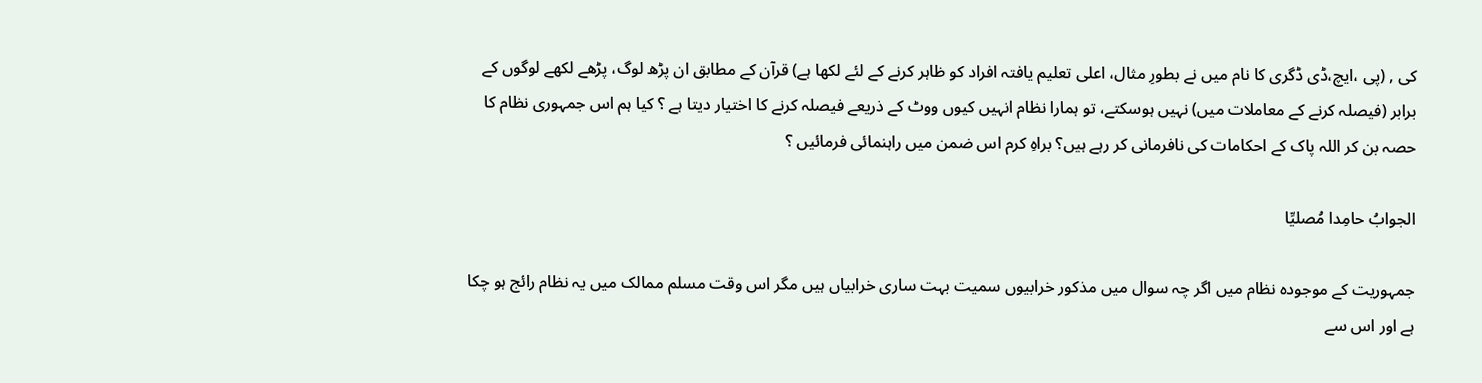کی , (پی ،ایچ،ڈی ڈگری کا نام میں نے بطورِ مثال، اعلی تعلیم یافتہ افراد کو ظاہر کرنے کے لئے لکھا ہے) قرآن کے مطابق ان پڑھ لوگ، پڑھے لکھے لوگوں کے برابر (فیصلہ کرنے کے معاملات میں) نہیں ہوسکتے، تو ہمارا نظام انہیں کیوں ووٹ کے ذریعے فیصلہ کرنے کا اختیار دیتا ہے ؟ کیا ہم اس جمہوری نظام کا حصہ بن کر اللہ پاک کے احکامات کی نافرمانی کر رہے ہیں؟ براہِ کرم اس ضمن میں راہنمائی فرمائیں ؟

الجوابُ حامِدا مُصلیِّا

جمہوریت کے موجودہ نظام میں اگر چہ سوال میں مذکور خرابیوں سمیت بہت ساری خرابیاں ہیں مگر اس وقت مسلم ممالک میں یہ نظام رائج ہو چکا ہے اور اس سے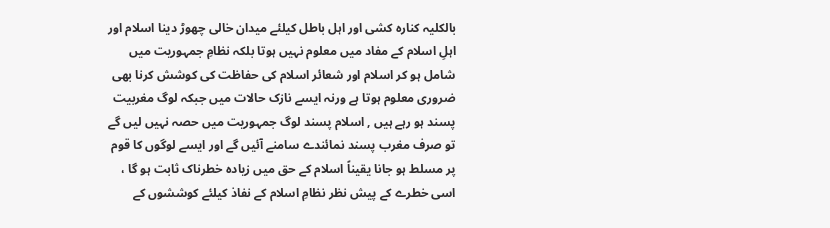بالکلیہ کنارہ کشی اور اہل باطل کیلئے میدان خالی چھوڑ دینا اسلام اور اہلِ اسلام کے مفاد میں معلوم نہیں ہوتا بلکہ نظامِ جمہوریت میں شامل ہو کر اسلام اور شعائر اسلام کی حفاظت کی کوشش کرنا بھی ضروری معلوم ہوتا ہے ورنہ ایسے نازک حالات میں جبکہ لوگ مغربیت پسند ہو رہے ہیں , اسلام پسند لوگ جمہوریت میں حصہ نہیں لیں گے تو صرف مغرب پسند نمائندے سامنے آئیں گے اور ایسے لوگوں کا قوم پر مسلط ہو جانا یقیناً اسلام کے حق میں زیادہ خطرناک ثابت ہو گا ، اسی خطرے کے پیش نظر نظامِ اسلام کے نفاذ کیلئے کوششوں کے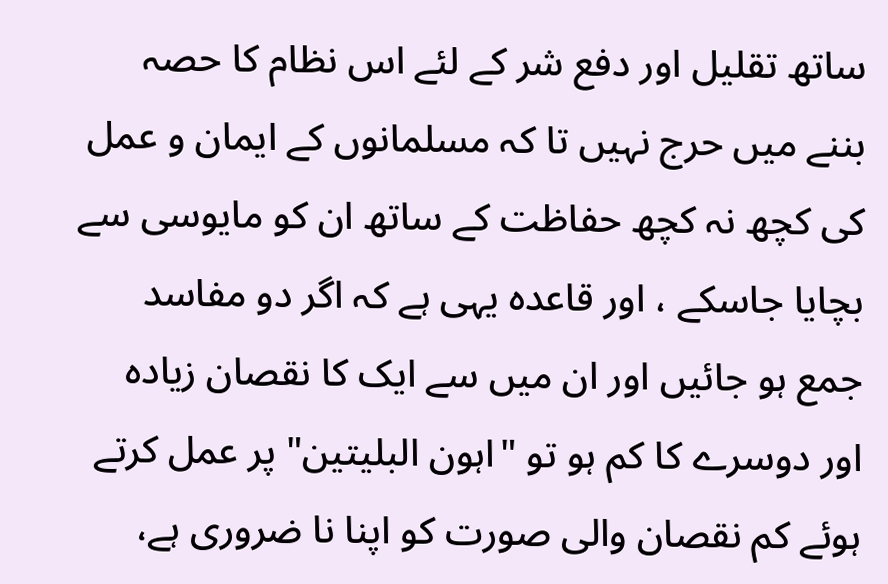ساتھ تقلیل اور دفع شر کے لئے اس نظام کا حصہ بننے میں حرج نہیں تا کہ مسلمانوں کے ایمان و عمل کی کچھ نہ کچھ حفاظت کے ساتھ ان کو مایوسی سے بچایا جاسکے ، اور قاعدہ یہی ہے کہ اگر دو مفاسد جمع ہو جائیں اور ان میں سے ایک کا نقصان زیادہ اور دوسرے کا کم ہو تو "اہون البلیتین" پر عمل کرتے ہوئے کم نقصان والی صورت کو اپنا نا ضروری ہے،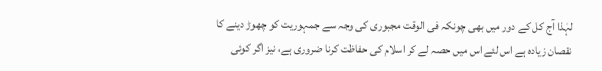لہٰذا آج کل کے دور میں بھی چونکہ فی الوقت مجبوری کی وجہ سے جمہوریت کو چھوڑ دینے کا نقصان زیادہ ہے اس لئے اس میں حصہ لے کر اسلام کی حفاظت کرنا ضروری ہے، نیز اگر کوئی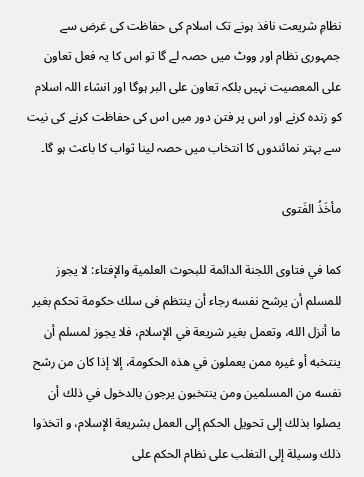نظامِ شریعت نافذ ہونے تک اسلام کی حفاظت کی غرض سے جمہوری نظام اور ووٹ میں حصہ لے گا تو اس کا یہ فعل تعاون علی المعصیت نہیں بلکہ تعاون علی البر ہوگا اور انشاء اللہ اسلام کو زندہ کرنے اور اس پر فتن دور میں اس کی حفاظت کرنے کی نیت سے بہتر نمائندوں کا انتخاب میں حصہ لینا ثواب کا باعث ہو گا۔

مأخَذُ الفَتوی

كما في فتاوى اللجنة الدائمة للبحوث العلمية والإفتاء: لا يجوز للمسلم أن يرشح نفسه رجاء أن ينتظم فی سلك حكومة تحكم بغير ما أنزل الله، وتعمل بغير شريعة في الإسلام، فلا يجوز لمسلم أن ينتخبه أو غيره ممن يعملون في هذه الحكومة، إلا إذا كان من رشح نفسه من المسلمين ومن ينتخبون یرجون بالدخول في ذلك أن يصلوا بذلك إلى تحويل الحكم إلى العمل بشريعة الإسلام، و اتخذوا ذلك وسيلة إلى التغلب علی نظام الحکم علی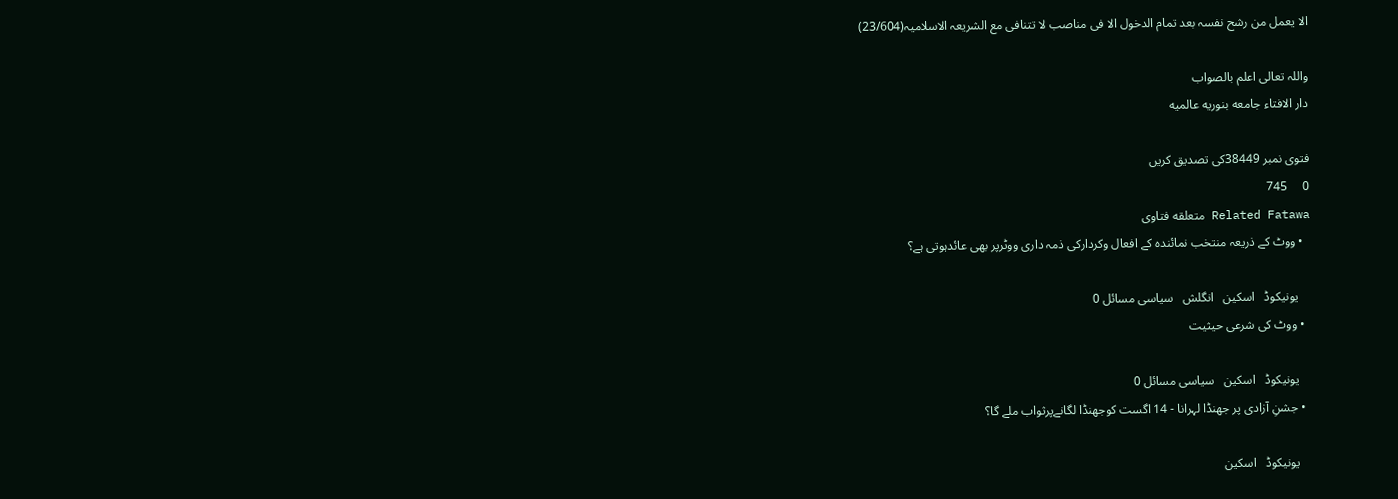الا یعمل من رشح نفسہ بعد تمام الدخول الا فی مناصب لا تتنافی مع الشریعہ الاسلامیہ(23/604)

واللہ تعالی اعلم بالصواب
دار الافتاء جامعه بنوریه عالمیه

فتوی نمبر 38449کی تصدیق کریں
0     745
Related Fatawa متعلقه فتاوی
  • ووٹ کے ذریعہ منتخب نمائندہ کے افعال وکردارکی ذمہ داری ووٹرپر بھی عائدہوتی ہے؟

    یونیکوڈ   اسکین   انگلش   سیاسی مسائل 0
  • ووٹ کی شرعی حیثیت

    یونیکوڈ   اسکین   سیاسی مسائل 0
  • جشنِ آزادی پر جھنڈا لہرانا - 14 اگست کوجھنڈا لگانےپرثواب ملے گا؟

    یونیکوڈ   اسکین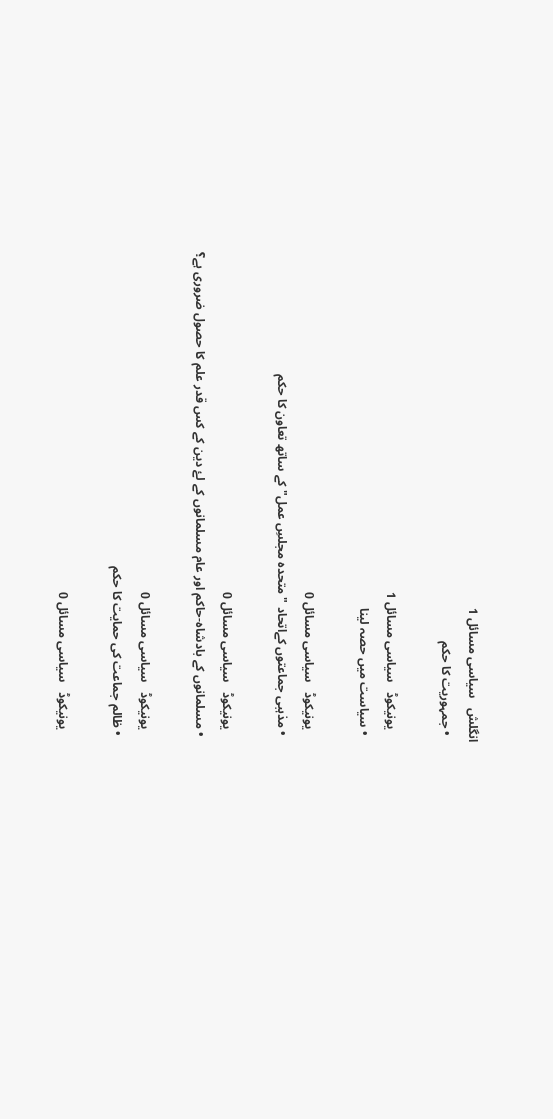انگلش   سیاسی مسائل 1
  • جمہوریت کا حکم

    یونیکوڈ   سیاسی مسائل 1
  • سیاست میں حصہ لینا

    یونیکوڈ   سیاسی مسائل 0
  • مذہبی جماعتوں کےاتحاد "متحدہ مجلسِ عمل" کے ساتھ تعاون کا حکم

    یونیکوڈ   سیاسی مسائل 0
  • مسلمانوں کے بادشاہ-حاکم اور عام مسلمانوں کے لۓ دین کے کس قدر علم کا حصول ضروری ہے؟

    یونیکوڈ   سیاسی مسائل 0
  • ظالم جماعت کی حمایت کا حکم

    یونیکوڈ   سیاسی مسائل 0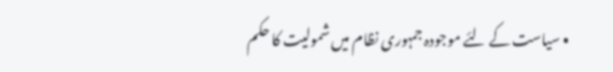• سیاست کے لئے موجودہ جمہوری نظام میں شمولیت کا حکم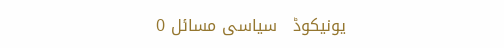یونیکوڈ   سیاسی مسائل 0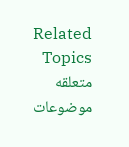Related Topics متعلقه موضوعات